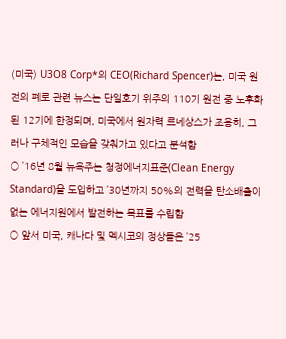(미국) U3O8 Corp*의 CEO(Richard Spencer)는, 미국 원전의 폐로 관련 뉴스는 단일호기 위주의 110기 원전 중 노후화된 12기에 한정되며, 미국에서 원자력 르네상스가 조용히, 그러나 구체적인 모습을 갖춰가고 있다고 분석함
○ ’16년 8월 뉴욕주는 청정에너지표준(Clean Energy Standard)을 도입하고 ’30년까지 50%의 전력을 탄소배출이 없는 에너지원에서 발전하는 목표를 수립함
○ 앞서 미국, 캐나다 및 멕시코의 정상들은 ’25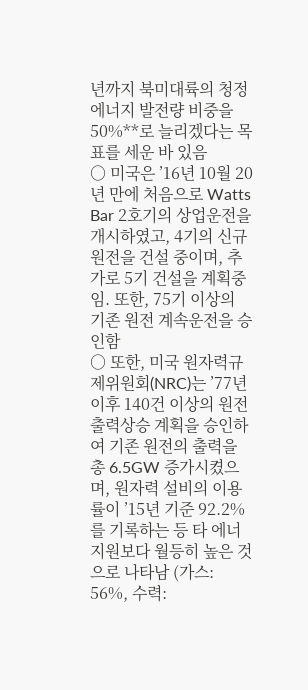년까지 북미대륙의 청정에너지 발전량 비중을 50%**로 늘리겠다는 목표를 세운 바 있음
○ 미국은 ’16년 10월 20년 만에 처음으로 Watts Bar 2호기의 상업운전을 개시하였고, 4기의 신규원전을 건설 중이며, 추가로 5기 건설을 계획중임. 또한, 75기 이상의 기존 원전 계속운전을 승인함
○ 또한, 미국 원자력규제위원회(NRC)는 ’77년 이후 140건 이상의 원전 출력상승 계획을 승인하여 기존 원전의 출력을 총 6.5GW 증가시켰으며, 원자력 설비의 이용률이 ’15년 기준 92.2%를 기록하는 등 타 에너지원보다 월등히 높은 것으로 나타남 (가스: 56%, 수력: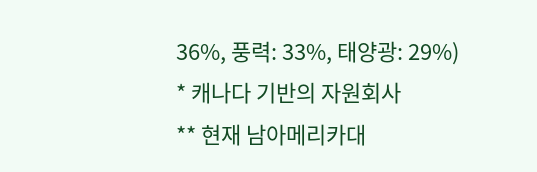36%, 풍력: 33%, 태양광: 29%)
* 캐나다 기반의 자원회사
** 현재 남아메리카대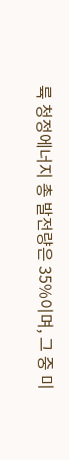륙 청정에너지 총 발전량은 35%이며, 그 중 미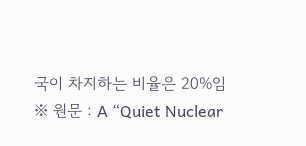국이 차지하는 비율은 20%임
※ 원문 : A “Quiet Nuclear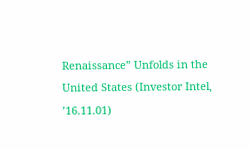Renaissance” Unfolds in the United States (Investor Intel, ’16.11.01)